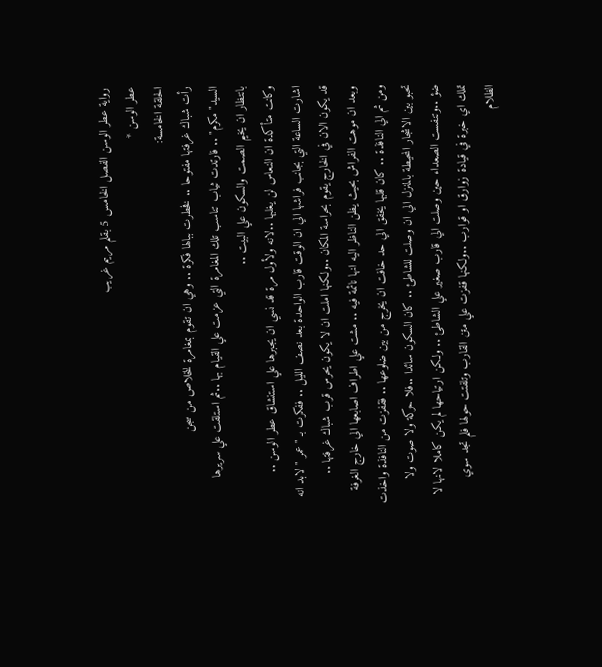رواية عطر الوسن الفصل الخامس 5 بقلم مريم غريب
عطر الوسن *
الحلقة الخامسة:
رأت شباك غرفتها مفتوحا .. فخطرت ببالها فكرة .. وهي ان تقوم بمغامرة للخلاص من سجن
السيد" مكرم" .. فارتدت ثياب تناسب تلك المغامرة التي عزمت علي القيام بها ..ثم استلقت علي سريرها
بانتظار ان يخيم الصمت والسكون علي البيت ..
وكانت متأكدة ان النعاس لن يغلبها ..لانه ولأول مرة قد نسي ان يجبرها علي استنشاق عطر الوسن ..
اشارت الساعة التي بجانب فراشها الي ان الوقت قارب الواحدة بعد نصف الليل .. ففكرت بـ "عمر " لابد انه
قد يكون الان في الخارج يقوم بحراسة المكان ..ولكنها املت ان لا يكون يحرس قرب شباك غرفتها ..
وبعد ان موهت الفراش بحيث يظن الناظر اليه انها نائمة فيه .. مشت علي اطراف اصابعها الي خارج الغرفة
ومن ثم الي النافذة .. كان قلبها يخفق الي حد خافت ان يخرج من بين ضلوعها .. فقفزت من النافذة واخذت
تحبو بين الاشجار المحيطة بالمنزل الي ان وصلت للشاطئ .. كان السكون سائدا ..فلا حركة ولا صوت ولا
ضؤ ..وتنفست الصعداء حين وصلت الي قارب صغير علي الشاطئ .. ولكن ارتياحها لم يكن كاملا لانها لا
تملك اي خبرة في قيادة زوارق او قوارب ..ولكنها قفزت علي متن القارب وتلفتت حولها فلم تجد سوي
الظلام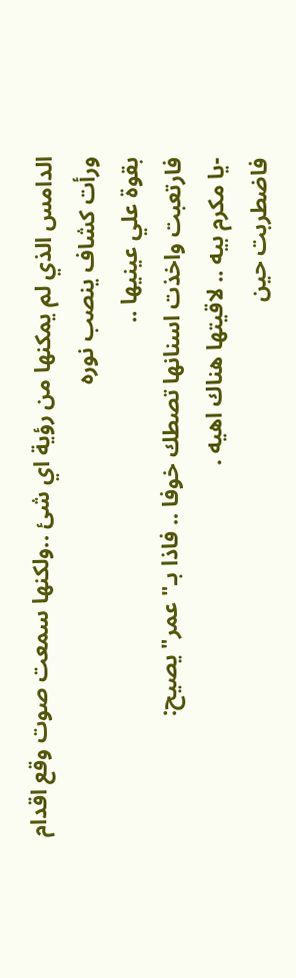الدامس الذي لم يمكنها من رؤية اي شئ ..ولكنها سمعت صوت وقع اقدام ورأت كشاف ينصب نوره
بقوة علي عينيها ..
فارتعبت واخذت اسنانها تصطك خوفا .. فاذا بـ" عمر" يصيح:
-يا مكرم بيه .. لاقيتها هناك اهيه .
فاضطربت حين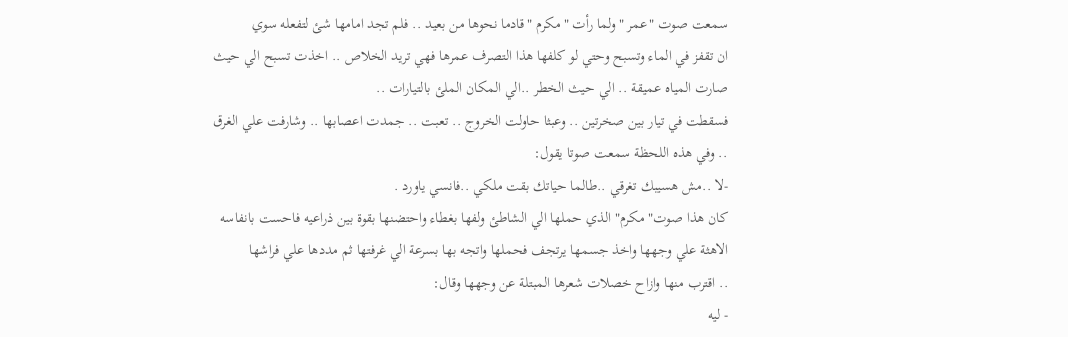سمعت صوت "عمر "ولما رأت "مكرم "قادما نحوها من بعيد .. فلم تجد امامها شئ لتفعله سوي
ان تقفز في الماء وتسبح وحتي لو كلفها هذا التصرف عمرها فهي تريد الخلاص .. اخذت تسبح الي حيث
صارت المياه عميقة .. الي حيث الخطر ..الي المكان الملئ بالتيارات ..
فسقطت في تيار بين صخرتين .. وعبثا حاولت الخروج .. تعبت .. جمدت اعصابها .. وشارفت علي الغرق
.. وفي هذه اللحظة سمعت صوتا يقول:
-لا ..مش هسيبك تغرقي ..طالما حياتك بقت ملكي ..فانسي ياورد .
كان هذا صوت" مكرم" الذي حملها الي الشاطئ ولفها بغطاء واحتضنها بقوة بين ذراعيه فاحست بانفاسه
الاهثة علي وجهها واخذ جسمها يرتجف فحملها واتجه بها بسرعة الي غرفتها ثم مددها علي فراشها
.. اقترب منها وازاح خصلات شعرها المبتلة عن وجهها وقال:
- ليه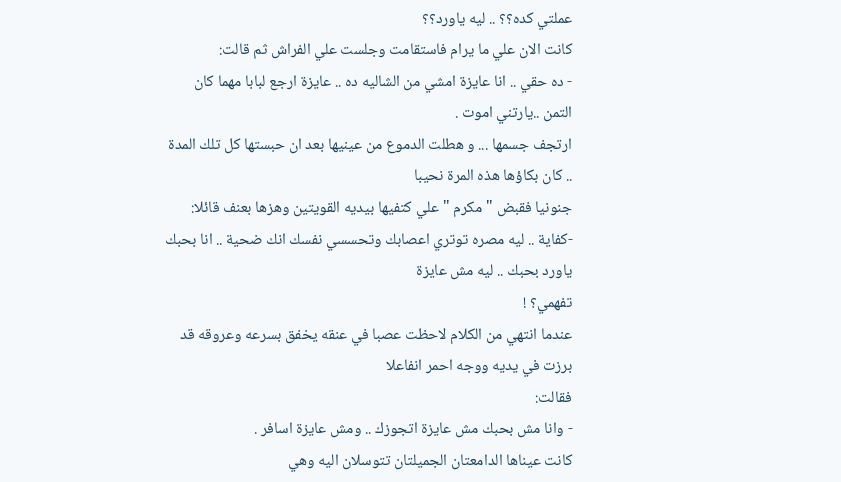عملتي كده؟؟ .. ليه ياورد؟؟
كانت الان علي ما يرام فاستقامت وجلست علي الفراش ثم قالت:
- ده حقي .. انا عايزة امشي من الشاليه ده .. عايزة ارجع لبابا مهما كان التمن ..يارتني اموت .
ارتجف جسمها ... و هطلت الدموع من عينيها بعد ان حبستها كل تلك المدة .. كان بكاؤها هذه المرة نحيبا
جنونيا فقبض "مكرم "علي كتفيها بيديه القويتين وهزها بعنف قائلا:
-كفاية .. ليه مصره توتري اعصابك وتحسسي نفسك انك ضحية .. انا بحبك ياورد بحبك .. ليه مش عايزة
تفهمي؟ !
عندما انتهي من الكلام لاحظت عصبا في عنقه يخفق بسرعه وعروقه قد برزت في يديه ووجه احمر انفاعلا
فقالت:
- وانا مش بحبك مش عايزة اتجوزك .. ومش عايزة اسافر .
كانت عيناها الدامعتان الجميلتان تتوسلان اليه وهي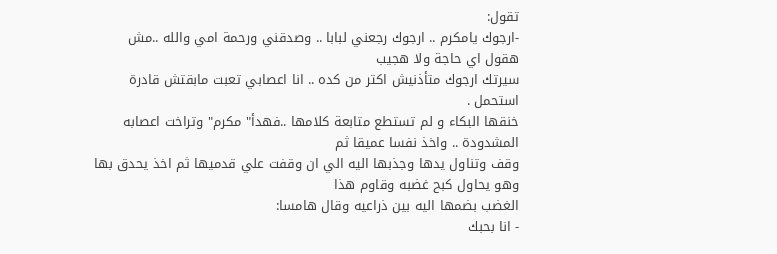تقول:
-ارجوك يامكرم .. ارجوك رجعني لبابا .. وصدقني ورحمة امي والله ..مش هقول اي حاجة ولا هجيب
سيرتك ارجوك متأذنيش اكتر من كده .. انا اعصابي تعبت مابقتش قادرة استحمل .
خنقها البكاء و لم تستطع متابعة كلامها ..فهدأ" مكرم" وتراخت اعصابه المشدودة .. واخذ نفسا عميقا ثم
وقف وتناول يدها وجذبها اليه الي ان وقفت علي قدميها ثم اخذ يحدق بها وهو يحاول كبح غضبه وقاوم هذا
الغضب بضمها اليه بين ذراعيه وقال هامسا:
- انا بحبك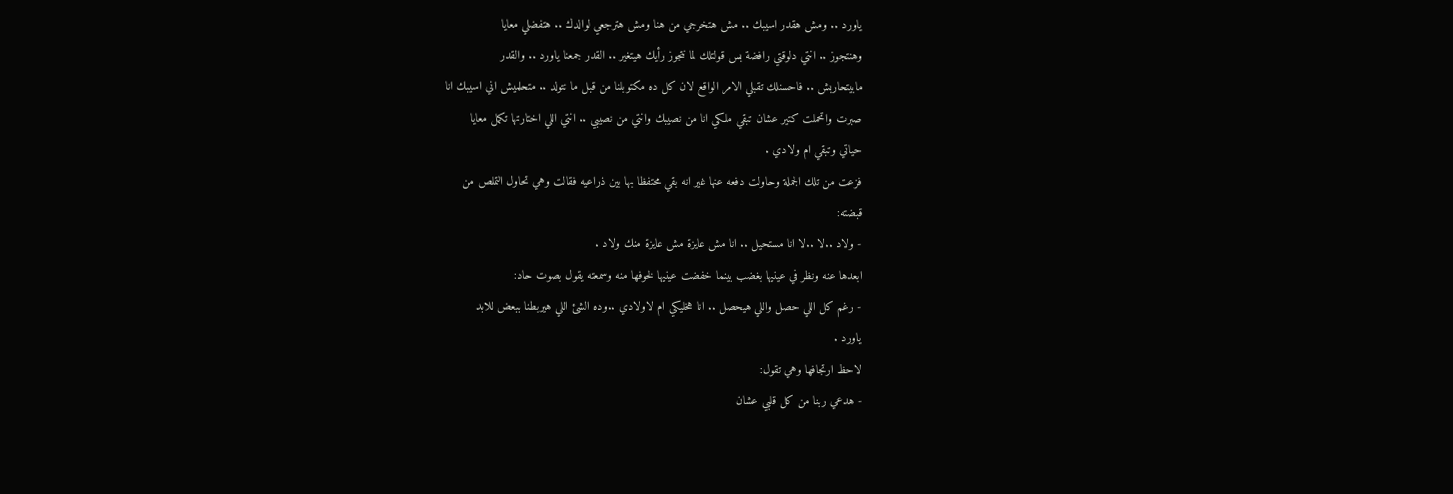ياورد .. ومش هقدر اسيبك .. مش هتخرجي من هنا ومش هترجعي لوالدك .. هتفضلي معايا
وهنتجوز .. انتي دلوقتي رافضة بس قولتلك لما نتجوز رأيك هيتغير .. القدر جمعنا ياورد .. والقدر
مابيتحاربش .. فاحسنلك تقبلي الامر الواقع لان كل ده مكتوبلنا من قبل ما نتولد .. متحلميش اني اسيبك انا
صبرت واتحملت كتير عشان تبقي ملكي انا من نصيبك وانتي من نصيبي .. انتي اللي اختارتها تكمل معايا
حياتي وتبقي ام ولادي .
فزعت من تلك الجملة وحاولت دفعه عنها غير انه بقي محتفظا بها بين ذراعيه فقالت وهي تحاول التملص من
قبضته:
- ولاد ..لا ..لا انا مستحيل .. انا مش عايزة مش عايزة منك ولاد .
ابعدها عنه ونظر في عينيها بغضب بينما خفضت عينيها لخوفها منه وسمعته يقول بصوت حاد:
- رغم كل اللي حصل واللي هيحصل .. انا هخليكي ام لاولادي ..وده الشئ اللي هيربطنا ببعض للابد
ياورد .
لاحظ ارتجافها وهي تقول:
- هدعي ربنا من كل قلبي عشان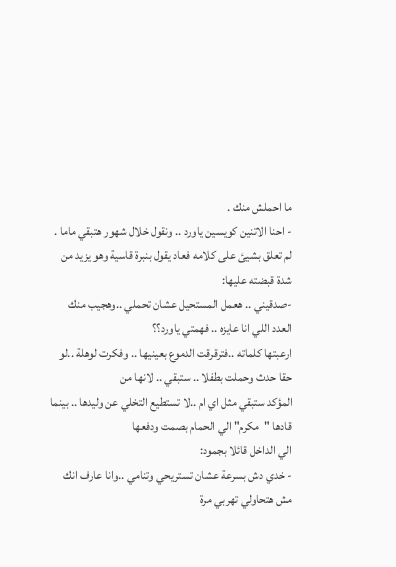ما احملش منك .
- احنا الاتنين كويسين ياورد .. ونقول خلال شهور هتبقي ماما .
لم تعلق بشيئ على كلامه فعاد يقول بنبرة قاسية وهو يزيد من شدة قبضته عليها:
-صدقيني .. هعمل المستحيل عشان تحملي ..وهجيب منك العدد اللي انا عايزه .. فهمتي ياورد؟؟
ارعبتها كلماته ..فترقرقت الدموع بعينيها .. وفكرت لوهلة ..لو حقا حدث وحملت بطفلا .. ستبقي .. لانها من
المؤكد ستبقي مثل اي ام ..لا تستطيع التخلي عن وليدها .. بينما قادها "مكرم" الي الحمام بصمت ودفعها
الي الداخل قائلا بجمود:
- خدي دش بسرعة عشان تستريحي وتنامي ..وانا عارف انك مش هتحاولي تهربي مرة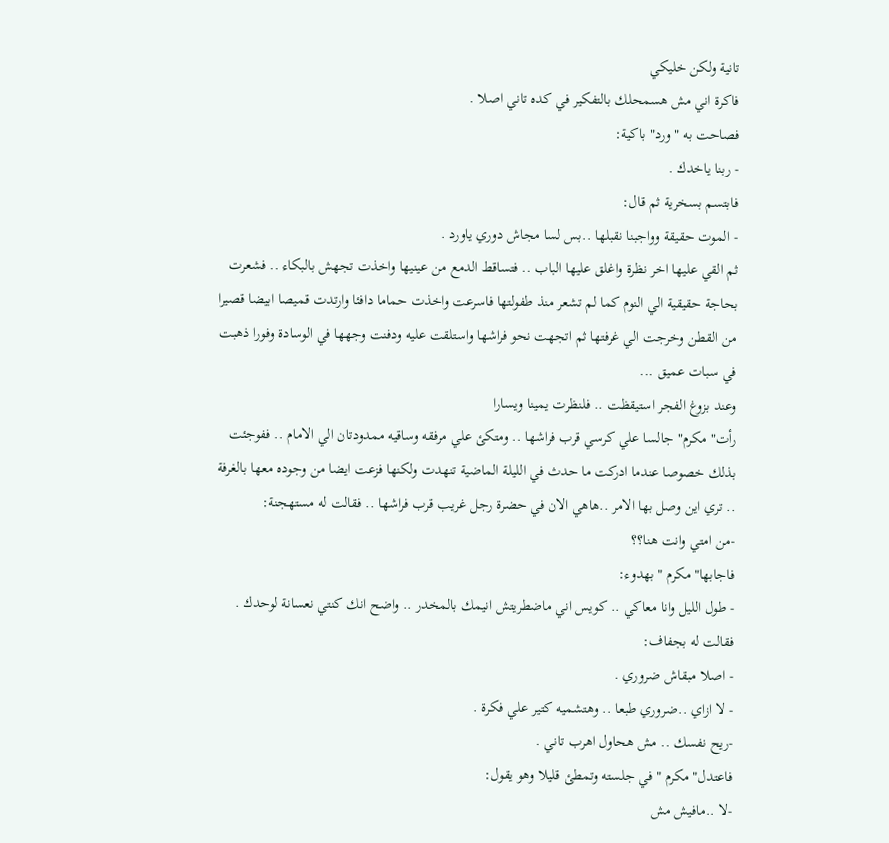تانية ولكن خليكي
فاكرة اني مش هسمحلك بالتفكير في كده تاني اصلا .
فصاحت به " ورد" باكية:
- ربنا ياخدك .
فابتسم بسخرية ثم قال:
- الموت حقيقة وواجبنا نقبلها ..بس لسا مجاش دوري ياورد .
ثم القي عليها اخر نظرة واغلق عليها الباب .. فتساقط الدمع من عينيها واخذت تجهش بالبكاء .. فشعرت
بحاجة حقيقية الي النوم كما لم تشعر منذ طفولتها فاسرعت واخذت حماما دافئا وارتدت قميصا ابيضا قصيرا
من القطن وخرجت الي غرفتها ثم اتجهت نحو فراشها واستلقت عليه ودفنت وجهها في الوسادة وفورا ذهبت
في سبات عميق ...
وعند بزوغ الفجر استيقظت .. فلنظرت يمينا ويسارا
رأت" مكرم" جالسا علي كرسي قرب فراشها .. ومتكئ علي مرفقه وساقيه ممدودتان الي الامام .. ففوجئت
بذلك خصوصا عندما ادركت ما حدث في الليلة الماضية تنهدت ولكنها فزعت ايضا من وجوده معها بالغرفة
.. تري اين وصل بها الامر ..هاهي الان في حضرة رجل غريب قرب فراشها .. فقالت له مستهجنة:
-من امتي وانت هنا؟؟
فاجابها"مكرم " بهدوء:
- طول الليل وانا معاكي .. كويس اني ماضطريتش انيمك بالمخدر .. واضح انك كنتي نعسانة لوحدك .
فقالت له بجفاف:
- اصلا مبقاش ضروري .
- لا ازاي ..ضروري طبعا .. وهتشميه كتير علي فكرة .
-ريح نفسك .. مش هحاول اهرب تاني .
فاعتدل"مكرم " في جلسته وتمطئ قليلا وهو يقول:
-لا ..مافيش مش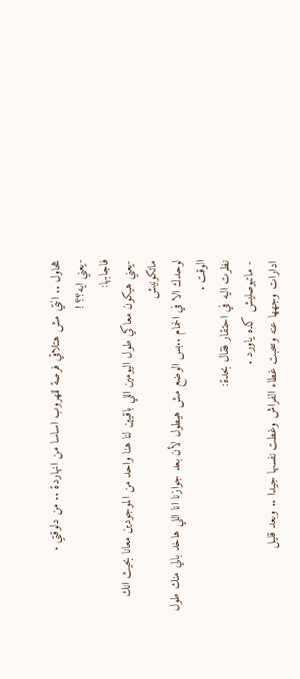هحاول .. انتي مش هتلاقي فرصة للهروب اساسا من انهاردة .. من دلوقتي .
-يعني ايه؟؟ !
فاجابها:
-يعني هيكون معاكي طول اليومين اللي باقيين لنا هنا واحد من الموجودين معانا بحيث انك ماتكونيش
لوحدك الا في الحمام ..بس الوضع مش هيطول لأن بعد جوازنا انا اللي هاخد بالي منك طول الوقت .
نظرت اليه في احتقار فقال بحدة:
- ماتبوصليش كده ياورد .
ادارات وجهها عنه وسحبت غطاء الفراش وغطت نفسها جيدا .. وبعد قليل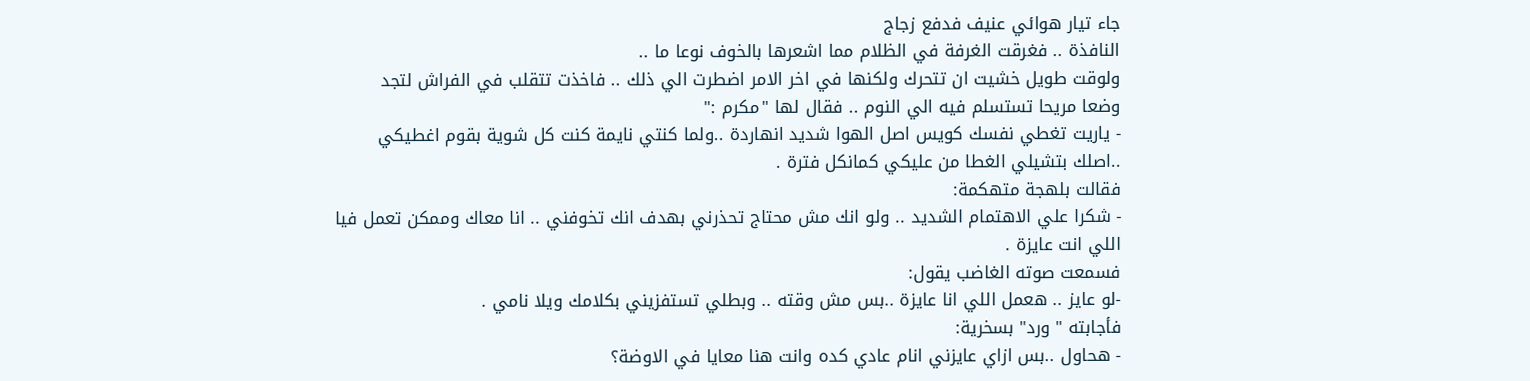جاء تيار هوائي عنيف فدفع زجاج
النافذة .. فغرقت الغرفة في الظلام مما اشعرها بالخوف نوعا ما ..
ولوقت طويل خشيت ان تتحرك ولكنها في اخر الامر اضطرت الي ذلك .. فاخذت تتقلب في الفراش لتجد
وضعا مريحا تستسلم فيه الي النوم .. فقال لها "مكرم :"
- ياريت تغطي نفسك كويس اصل الهوا شديد انهاردة ..ولما كنتي نايمة كنت كل شوية بقوم اغطيكي
..اصلك بتشيلي الغطا من عليكي كمانكل فترة .
فقالت بلهجة متهكمة:
- شكرا علي الاهتمام الشديد .. ولو انك مش محتاج تحذرني بهدف انك تخوفني .. انا معاك وممكن تعمل فيا
اللي انت عايزة .
فسمعت صوته الغاضب يقول:
-لو عايز .. هعمل اللي انا عايزة ..بس مش وقته .. وبطلي تستفزيني بكلامك ويلا نامي .
فأجابته " ورد" بسخرية:
- هحاول ..بس ازاي عايزني انام عادي كده وانت هنا معايا في الاوضة؟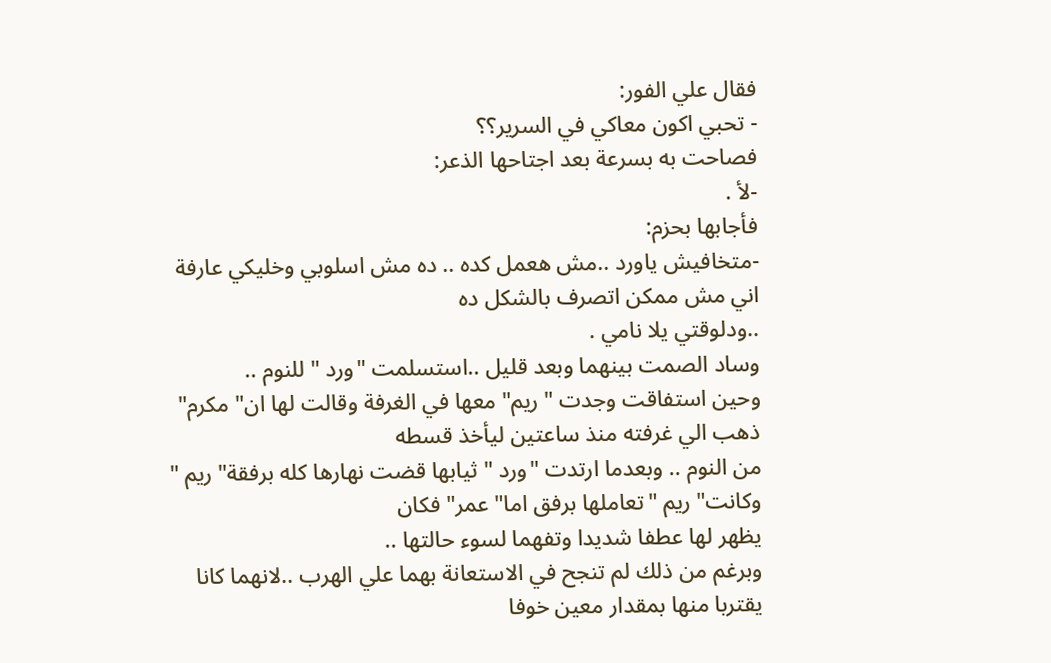فقال علي الفور:
- تحبي اكون معاكي في السرير؟؟
فصاحت به بسرعة بعد اجتاحها الذعر:
-لأ .
فأجابها بحزم:
-متخافيش ياورد ..مش هعمل كده .. ده مش اسلوبي وخليكي عارفة اني مش ممكن اتصرف بالشكل ده
..ودلوقتي يلا نامي .
وساد الصمت بينهما وبعد قليل ..استسلمت "ورد " للنوم ..
وحين استفاقت وجدت " ريم" معها في الغرفة وقالت لها ان" مكرم" ذهب الي غرفته منذ ساعتين ليأخذ قسطه
من النوم .. وبعدما ارتدت "ورد " ثيابها قضت نهارها كله برفقة" ريم " وكانت" ريم "تعاملها برفق اما" عمر" فكان
يظهر لها عطفا شديدا وتفهما لسوء حالتها ..
وبرغم من ذلك لم تنجح في الاستعانة بهما علي الهرب ..لانهما كانا يقتربا منها بمقدار معين خوفا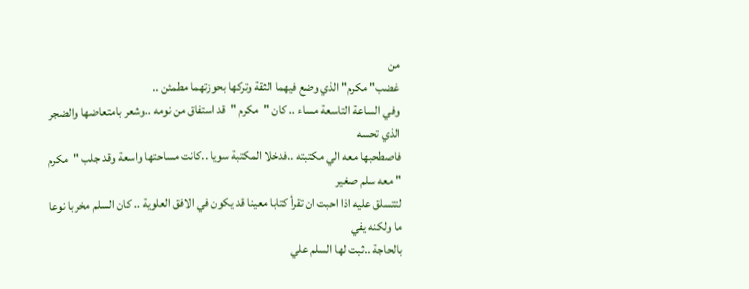من
غضب" مكرم" الذي وضع فيهما الثقة وتركها بحوزتهما مطمئن ..
وفي الساعة التاسعة مساء .. كان "مكرم "قد استفاق من نومه ..وشعر بامتعاضها والضجر الذي تحسه
فاصطحبها معه الي مكتبته ..فدخلا المكتبة سويا ..كانت مساحتها واسعة وقد جلب "مكرم " معه سلم صغير
لتتسلق عليه اذا احبت ان تقرأ كتابا معينا قد يكون في الافق العلوية .. كان السلم مخربا نوعا ما ولكنه يفي
بالحاجة ..ثبت لها السلم علي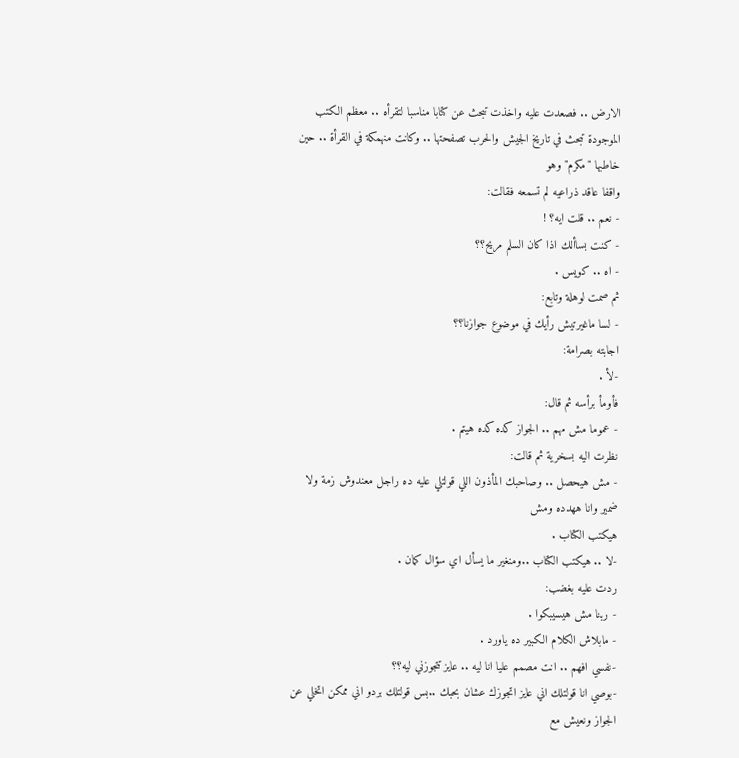الارض .. فصعدت عليه واخذت تبحث عن كتابا مناسبا لتقرأه .. معظم الكتب
الموجودة تبحث في تاريخ الجيش والحرب تصفحتها .. وكانت منهمكة في القرأة .. حين خاطبها "مكرم" وهو
واقفا عاقد ذراعيه لم تسمعه فقالت:
- نعم .. قلت ايه؟ !
- كنت بساألك اذا كان السلم مريح؟؟
- اه .. كويس .
ثم صمت لوهلة وتابع:
- لسا ماغيرتيش رأيك في موضوع جوازنا؟؟
اجابته بصرامة:
-لأ .
فأومأ برأسه ثم قال:
- عموما مش مهم .. الجواز كده كده هيتم .
نظرت اليه بسخرية ثم قالت:
- مش هيحصل .. وصاحبك المأذون اللي قولتلي عليه ده راجل معندوش زمة ولا ضمير وانا ههدده ومش
هيكتب الكتاب .
-لا .. هيكتب الكتاب ..ومنغير ما يسأل اي سؤال كمان .
ردت عليه بغضب:
- ربنا مش هيسيبكوا .
- مابلاش الكلام الكبير ده ياورد .
-نفسي افهم .. انت مصمم عليا انا ليه .. عايز تتجوزني ليه؟؟
-بوصي انا قولتلك اني عايز اتجوزك عشان بحبك ..بس قولتلك بردو اني ممكن اتخلي عن الجواز ونعيش مع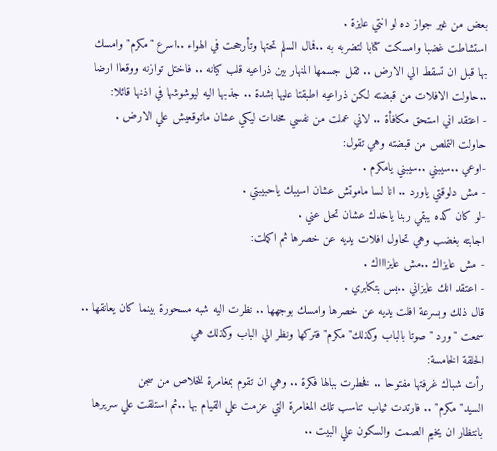بعض من غير جواز ده لو انتي عايزة .
استشاطت غضبا وامسكت كتابا لتضربه به ..فمال السلم تحتها وتأرجحت في الهواء ..اسرع "مكرم" وامسك
بها قبل ان تسقط الي الارض .. ثقل جسمها المنهار بين ذراعيه قلب كيانه .. فاختل توازنه ووقعاا ارضا
..حاولت الافلات من قبضته لكن ذراعيه اطبقتا عليها بشدة .. جذبها اليه ليوشوشها في اذنها قائلا:
- اعتقد اني استحق مكافأة .. لاني عملت من نفسي مخدات ليكي عشان ماتوقعيش علي الارض .
حاولت التملص من قبضته وهي تقول:
-اوعي ..سيبني ..سيبني يامكرم .
- مش دلوقتي ياورد .. انا لسا ماموتش عشان اسيبك ياحبيبتي .
-لو كان كده يبقي ربنا ياخدك عشان تحل عني .
اجابته بغضب وهي تحاول افلات يديه عن خصرها ثم اكملت:
- مش عايزاك ..مش عايزاااك .
- اعتقد انك عايزاني ..بس بتكابري .
قال ذلك وبسرعة افلت يديه عن خصرها وامسك بوجهها .. نظرت اليه شبه مسحورة بينما كان يعانقها ..
سمعت "ورد "صوتا بالباب وكذلك" مكرم" فتركها ونظر الي الباب وكذلك هي
الحلقة الخامسة:
رأت شباك غرفتها مفتوحا .. فخطرت ببالها فكرة .. وهي ان تقوم بمغامرة للخلاص من سجن
السيد" مكرم" .. فارتدت ثياب تناسب تلك المغامرة التي عزمت علي القيام بها ..ثم استلقت علي سريرها
بانتظار ان يخيم الصمت والسكون علي البيت ..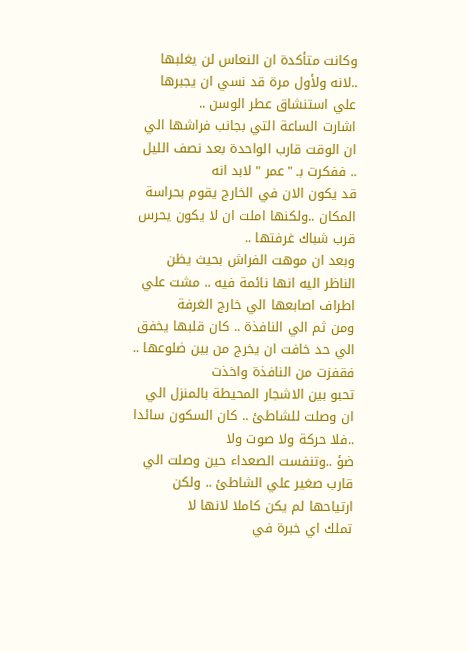وكانت متأكدة ان النعاس لن يغلبها ..لانه ولأول مرة قد نسي ان يجبرها علي استنشاق عطر الوسن ..
اشارت الساعة التي بجانب فراشها الي ان الوقت قارب الواحدة بعد نصف الليل .. ففكرت بـ "عمر " لابد انه
قد يكون الان في الخارج يقوم بحراسة المكان ..ولكنها املت ان لا يكون يحرس قرب شباك غرفتها ..
وبعد ان موهت الفراش بحيث يظن الناظر اليه انها نائمة فيه .. مشت علي اطراف اصابعها الي خارج الغرفة
ومن ثم الي النافذة .. كان قلبها يخفق الي حد خافت ان يخرج من بين ضلوعها .. فقفزت من النافذة واخذت
تحبو بين الاشجار المحيطة بالمنزل الي ان وصلت للشاطئ .. كان السكون سائدا ..فلا حركة ولا صوت ولا
ضؤ ..وتنفست الصعداء حين وصلت الي قارب صغير علي الشاطئ .. ولكن ارتياحها لم يكن كاملا لانها لا
تملك اي خبرة في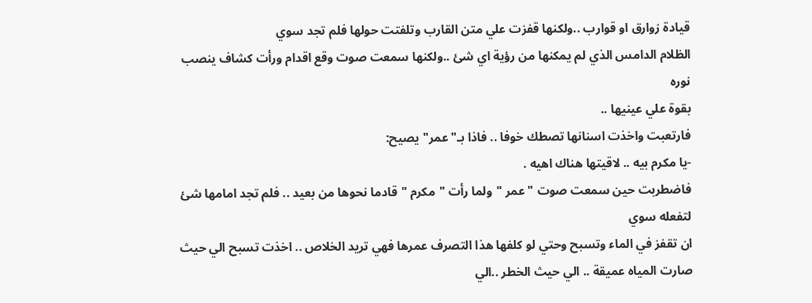قيادة زوارق او قوارب ..ولكنها قفزت علي متن القارب وتلفتت حولها فلم تجد سوي
الظلام الدامس الذي لم يمكنها من رؤية اي شئ ..ولكنها سمعت صوت وقع اقدام ورأت كشاف ينصب نوره
بقوة علي عينيها ..
فارتعبت واخذت اسنانها تصطك خوفا .. فاذا بـ" عمر" يصيح:
-يا مكرم بيه .. لاقيتها هناك اهيه .
فاضطربت حين سمعت صوت "عمر "ولما رأت "مكرم "قادما نحوها من بعيد .. فلم تجد امامها شئ لتفعله سوي
ان تقفز في الماء وتسبح وحتي لو كلفها هذا التصرف عمرها فهي تريد الخلاص .. اخذت تسبح الي حيث
صارت المياه عميقة .. الي حيث الخطر ..الي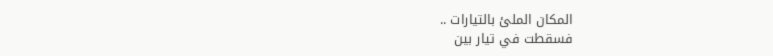المكان الملئ بالتيارات ..
فسقطت في تيار بين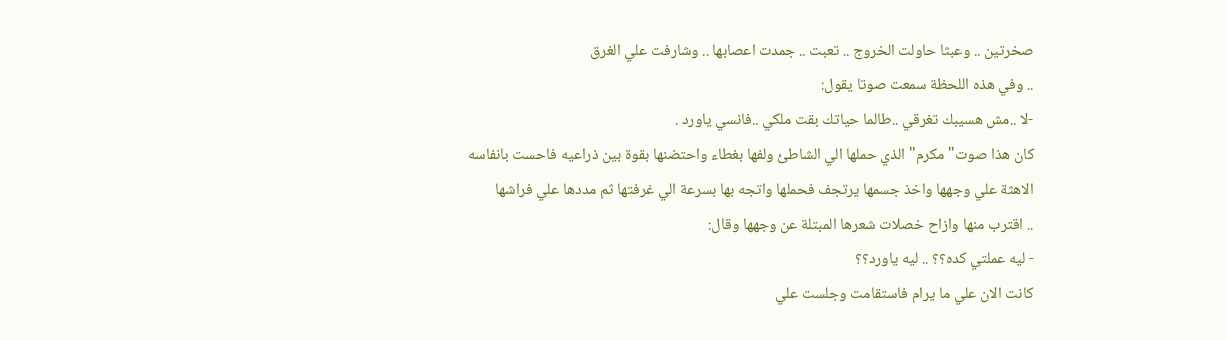صخرتين .. وعبثا حاولت الخروج .. تعبت .. جمدت اعصابها .. وشارفت علي الغرق
.. وفي هذه اللحظة سمعت صوتا يقول:
-لا ..مش هسيبك تغرقي ..طالما حياتك بقت ملكي ..فانسي ياورد .
كان هذا صوت" مكرم" الذي حملها الي الشاطئ ولفها بغطاء واحتضنها بقوة بين ذراعيه فاحست بانفاسه
الاهثة علي وجهها واخذ جسمها يرتجف فحملها واتجه بها بسرعة الي غرفتها ثم مددها علي فراشها
.. اقترب منها وازاح خصلات شعرها المبتلة عن وجهها وقال:
- ليه عملتي كده؟؟ .. ليه ياورد؟؟
كانت الان علي ما يرام فاستقامت وجلست علي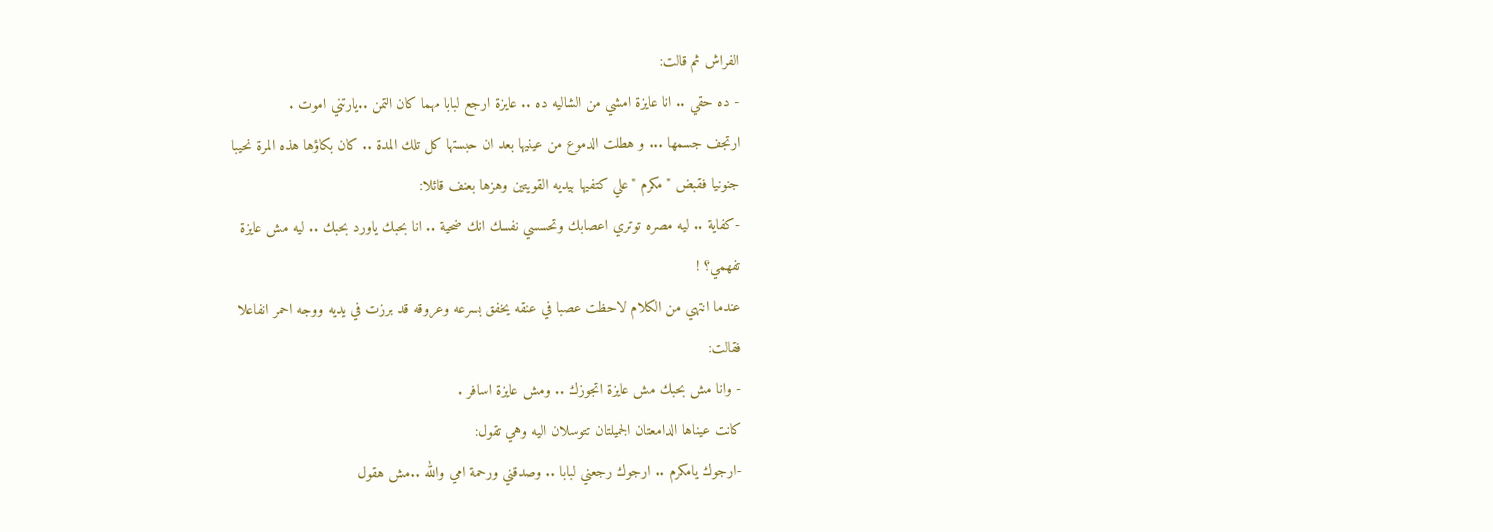الفراش ثم قالت:
- ده حقي .. انا عايزة امشي من الشاليه ده .. عايزة ارجع لبابا مهما كان التمن ..يارتني اموت .
ارتجف جسمها ... و هطلت الدموع من عينيها بعد ان حبستها كل تلك المدة .. كان بكاؤها هذه المرة نحيبا
جنونيا فقبض "مكرم "علي كتفيها بيديه القويتين وهزها بعنف قائلا:
-كفاية .. ليه مصره توتري اعصابك وتحسسي نفسك انك ضحية .. انا بحبك ياورد بحبك .. ليه مش عايزة
تفهمي؟ !
عندما انتهي من الكلام لاحظت عصبا في عنقه يخفق بسرعه وعروقه قد برزت في يديه ووجه احمر انفاعلا
فقالت:
- وانا مش بحبك مش عايزة اتجوزك .. ومش عايزة اسافر .
كانت عيناها الدامعتان الجميلتان تتوسلان اليه وهي تقول:
-ارجوك يامكرم .. ارجوك رجعني لبابا .. وصدقني ورحمة امي والله ..مش هقول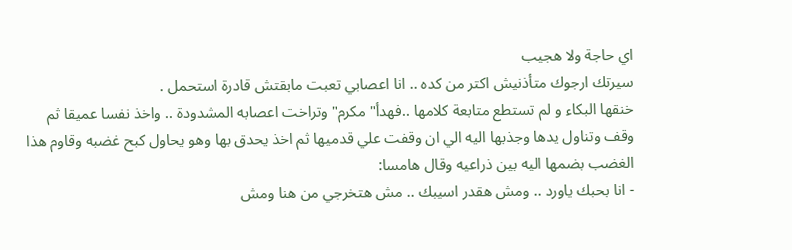اي حاجة ولا هجيب
سيرتك ارجوك متأذنيش اكتر من كده .. انا اعصابي تعبت مابقتش قادرة استحمل .
خنقها البكاء و لم تستطع متابعة كلامها ..فهدأ" مكرم" وتراخت اعصابه المشدودة .. واخذ نفسا عميقا ثم
وقف وتناول يدها وجذبها اليه الي ان وقفت علي قدميها ثم اخذ يحدق بها وهو يحاول كبح غضبه وقاوم هذا
الغضب بضمها اليه بين ذراعيه وقال هامسا:
- انا بحبك ياورد .. ومش هقدر اسيبك .. مش هتخرجي من هنا ومش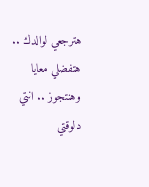هترجعي لوالدك .. هتفضلي معايا
وهنتجوز .. انتي دلوقتي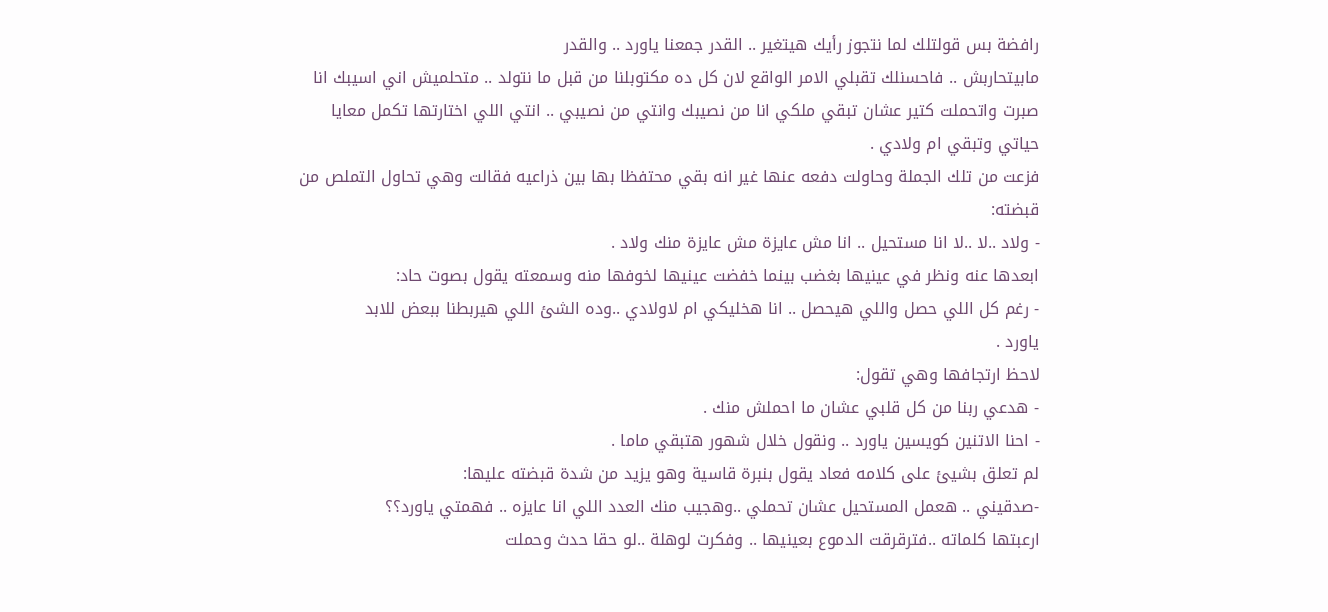رافضة بس قولتلك لما نتجوز رأيك هيتغير .. القدر جمعنا ياورد .. والقدر
مابيتحاربش .. فاحسنلك تقبلي الامر الواقع لان كل ده مكتوبلنا من قبل ما نتولد .. متحلميش اني اسيبك انا
صبرت واتحملت كتير عشان تبقي ملكي انا من نصيبك وانتي من نصيبي .. انتي اللي اختارتها تكمل معايا
حياتي وتبقي ام ولادي .
فزعت من تلك الجملة وحاولت دفعه عنها غير انه بقي محتفظا بها بين ذراعيه فقالت وهي تحاول التملص من
قبضته:
- ولاد ..لا ..لا انا مستحيل .. انا مش عايزة مش عايزة منك ولاد .
ابعدها عنه ونظر في عينيها بغضب بينما خفضت عينيها لخوفها منه وسمعته يقول بصوت حاد:
- رغم كل اللي حصل واللي هيحصل .. انا هخليكي ام لاولادي ..وده الشئ اللي هيربطنا ببعض للابد
ياورد .
لاحظ ارتجافها وهي تقول:
- هدعي ربنا من كل قلبي عشان ما احملش منك .
- احنا الاتنين كويسين ياورد .. ونقول خلال شهور هتبقي ماما .
لم تعلق بشيئ على كلامه فعاد يقول بنبرة قاسية وهو يزيد من شدة قبضته عليها:
-صدقيني .. هعمل المستحيل عشان تحملي ..وهجيب منك العدد اللي انا عايزه .. فهمتي ياورد؟؟
ارعبتها كلماته ..فترقرقت الدموع بعينيها .. وفكرت لوهلة ..لو حقا حدث وحملت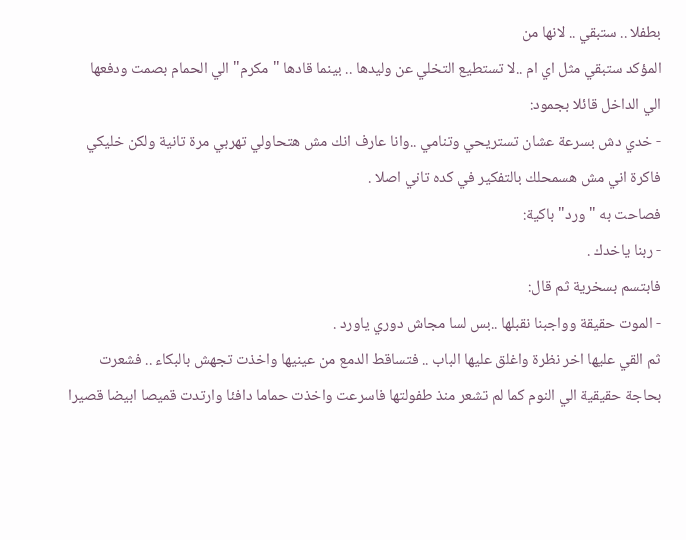بطفلا .. ستبقي .. لانها من
المؤكد ستبقي مثل اي ام ..لا تستطيع التخلي عن وليدها .. بينما قادها "مكرم" الي الحمام بصمت ودفعها
الي الداخل قائلا بجمود:
- خدي دش بسرعة عشان تستريحي وتنامي ..وانا عارف انك مش هتحاولي تهربي مرة تانية ولكن خليكي
فاكرة اني مش هسمحلك بالتفكير في كده تاني اصلا .
فصاحت به " ورد" باكية:
- ربنا ياخدك .
فابتسم بسخرية ثم قال:
- الموت حقيقة وواجبنا نقبلها ..بس لسا مجاش دوري ياورد .
ثم القي عليها اخر نظرة واغلق عليها الباب .. فتساقط الدمع من عينيها واخذت تجهش بالبكاء .. فشعرت
بحاجة حقيقية الي النوم كما لم تشعر منذ طفولتها فاسرعت واخذت حماما دافئا وارتدت قميصا ابيضا قصيرا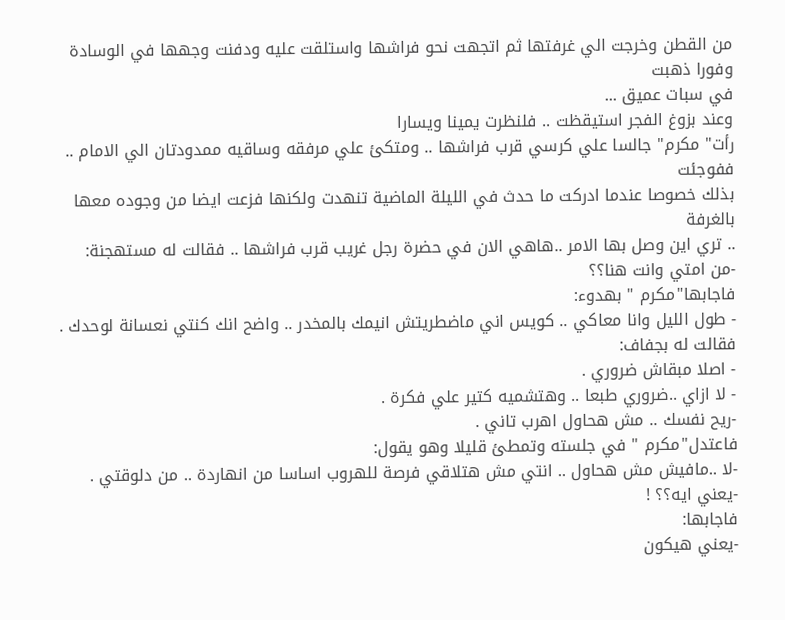من القطن وخرجت الي غرفتها ثم اتجهت نحو فراشها واستلقت عليه ودفنت وجهها في الوسادة وفورا ذهبت
في سبات عميق ...
وعند بزوغ الفجر استيقظت .. فلنظرت يمينا ويسارا
رأت" مكرم" جالسا علي كرسي قرب فراشها .. ومتكئ علي مرفقه وساقيه ممدودتان الي الامام .. ففوجئت
بذلك خصوصا عندما ادركت ما حدث في الليلة الماضية تنهدت ولكنها فزعت ايضا من وجوده معها بالغرفة
.. تري اين وصل بها الامر ..هاهي الان في حضرة رجل غريب قرب فراشها .. فقالت له مستهجنة:
-من امتي وانت هنا؟؟
فاجابها"مكرم " بهدوء:
- طول الليل وانا معاكي .. كويس اني ماضطريتش انيمك بالمخدر .. واضح انك كنتي نعسانة لوحدك .
فقالت له بجفاف:
- اصلا مبقاش ضروري .
- لا ازاي ..ضروري طبعا .. وهتشميه كتير علي فكرة .
-ريح نفسك .. مش هحاول اهرب تاني .
فاعتدل"مكرم " في جلسته وتمطئ قليلا وهو يقول:
-لا ..مافيش مش هحاول .. انتي مش هتلاقي فرصة للهروب اساسا من انهاردة .. من دلوقتي .
-يعني ايه؟؟ !
فاجابها:
-يعني هيكون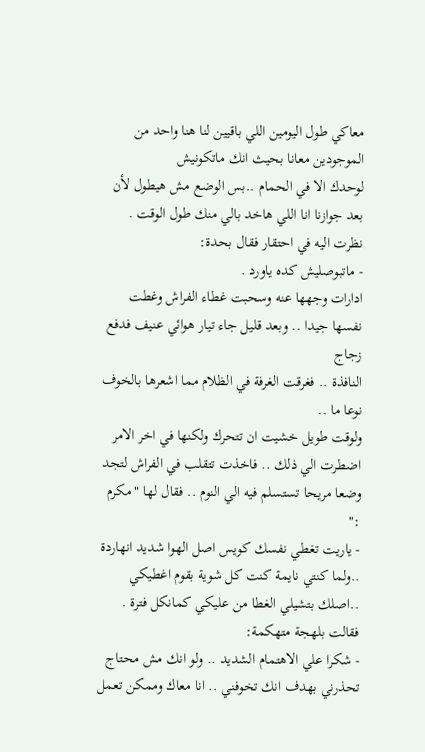معاكي طول اليومين اللي باقيين لنا هنا واحد من الموجودين معانا بحيث انك ماتكونيش
لوحدك الا في الحمام ..بس الوضع مش هيطول لأن بعد جوازنا انا اللي هاخد بالي منك طول الوقت .
نظرت اليه في احتقار فقال بحدة:
- ماتبوصليش كده ياورد .
ادارات وجهها عنه وسحبت غطاء الفراش وغطت نفسها جيدا .. وبعد قليل جاء تيار هوائي عنيف فدفع زجاج
النافذة .. فغرقت الغرفة في الظلام مما اشعرها بالخوف نوعا ما ..
ولوقت طويل خشيت ان تتحرك ولكنها في اخر الامر اضطرت الي ذلك .. فاخذت تتقلب في الفراش لتجد
وضعا مريحا تستسلم فيه الي النوم .. فقال لها "مكرم :"
- ياريت تغطي نفسك كويس اصل الهوا شديد انهاردة ..ولما كنتي نايمة كنت كل شوية بقوم اغطيكي
..اصلك بتشيلي الغطا من عليكي كمانكل فترة .
فقالت بلهجة متهكمة:
- شكرا علي الاهتمام الشديد .. ولو انك مش محتاج تحذرني بهدف انك تخوفني .. انا معاك وممكن تعمل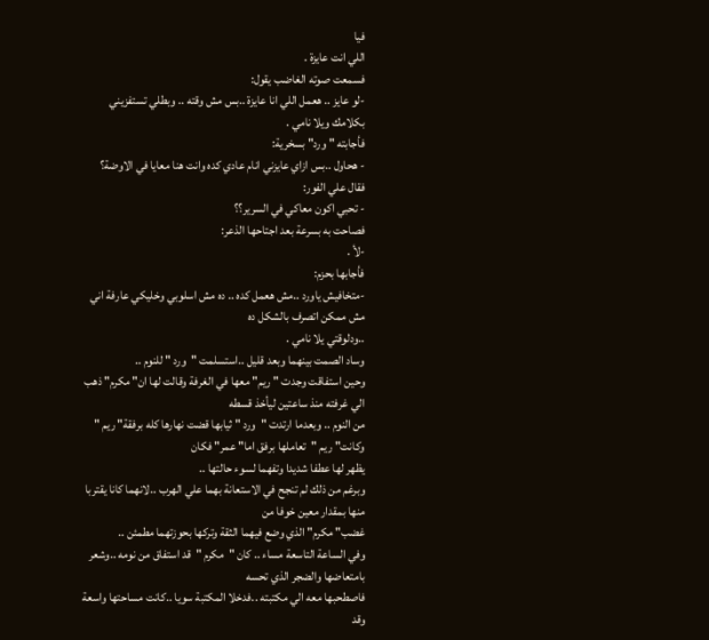فيا
اللي انت عايزة .
فسمعت صوته الغاضب يقول:
-لو عايز .. هعمل اللي انا عايزة ..بس مش وقته .. وبطلي تستفزيني بكلامك ويلا نامي .
فأجابته " ورد" بسخرية:
- هحاول ..بس ازاي عايزني انام عادي كده وانت هنا معايا في الاوضة؟
فقال علي الفور:
- تحبي اكون معاكي في السرير؟؟
فصاحت به بسرعة بعد اجتاحها الذعر:
-لأ .
فأجابها بحزم:
-متخافيش ياورد ..مش هعمل كده .. ده مش اسلوبي وخليكي عارفة اني مش ممكن اتصرف بالشكل ده
..ودلوقتي يلا نامي .
وساد الصمت بينهما وبعد قليل ..استسلمت "ورد " للنوم ..
وحين استفاقت وجدت " ريم" معها في الغرفة وقالت لها ان" مكرم" ذهب الي غرفته منذ ساعتين ليأخذ قسطه
من النوم .. وبعدما ارتدت "ورد " ثيابها قضت نهارها كله برفقة" ريم " وكانت" ريم "تعاملها برفق اما" عمر" فكان
يظهر لها عطفا شديدا وتفهما لسوء حالتها ..
وبرغم من ذلك لم تنجح في الاستعانة بهما علي الهرب ..لانهما كانا يقتربا منها بمقدار معين خوفا من
غضب" مكرم" الذي وضع فيهما الثقة وتركها بحوزتهما مطمئن ..
وفي الساعة التاسعة مساء .. كان "مكرم "قد استفاق من نومه ..وشعر بامتعاضها والضجر الذي تحسه
فاصطحبها معه الي مكتبته ..فدخلا المكتبة سويا ..كانت مساحتها واسعة وقد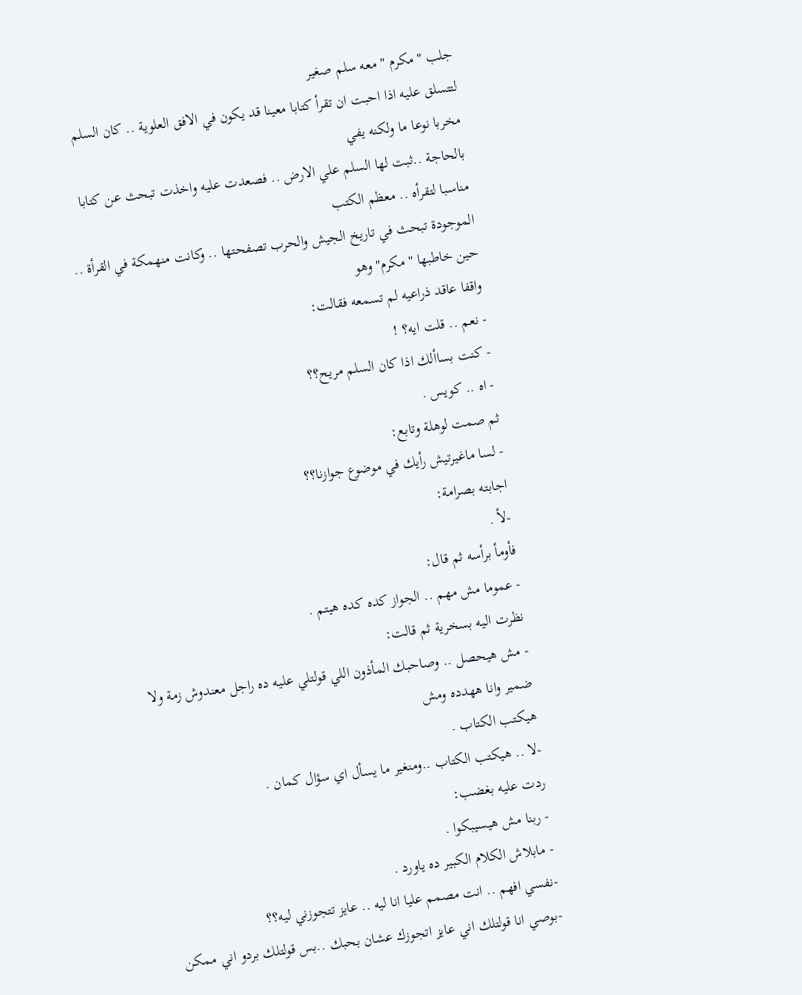جلب "مكرم " معه سلم صغير
لتتسلق عليه اذا احبت ان تقرأ كتابا معينا قد يكون في الافق العلوية .. كان السلم مخربا نوعا ما ولكنه يفي
بالحاجة ..ثبت لها السلم علي الارض .. فصعدت عليه واخذت تبحث عن كتابا مناسبا لتقرأه .. معظم الكتب
الموجودة تبحث في تاريخ الجيش والحرب تصفحتها .. وكانت منهمكة في القرأة .. حين خاطبها "مكرم" وهو
واقفا عاقد ذراعيه لم تسمعه فقالت:
- نعم .. قلت ايه؟ !
- كنت بساألك اذا كان السلم مريح؟؟
- اه .. كويس .
ثم صمت لوهلة وتابع:
- لسا ماغيرتيش رأيك في موضوع جوازنا؟؟
اجابته بصرامة:
-لأ .
فأومأ برأسه ثم قال:
- عموما مش مهم .. الجواز كده كده هيتم .
نظرت اليه بسخرية ثم قالت:
- مش هيحصل .. وصاحبك المأذون اللي قولتلي عليه ده راجل معندوش زمة ولا ضمير وانا ههدده ومش
هيكتب الكتاب .
-لا .. هيكتب الكتاب ..ومنغير ما يسأل اي سؤال كمان .
ردت عليه بغضب:
- ربنا مش هيسيبكوا .
- مابلاش الكلام الكبير ده ياورد .
-نفسي افهم .. انت مصمم عليا انا ليه .. عايز تتجوزني ليه؟؟
-بوصي انا قولتلك اني عايز اتجوزك عشان بحبك ..بس قولتلك بردو اني ممكن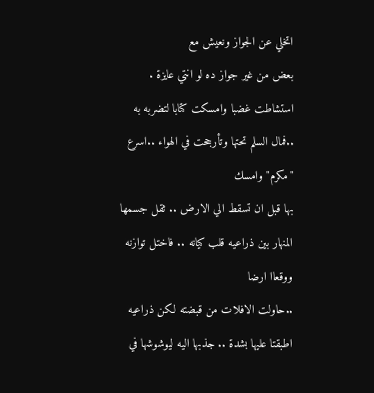اتخلي عن الجواز ونعيش مع
بعض من غير جواز ده لو انتي عايزة .
استشاطت غضبا وامسكت كتابا لتضربه به ..فمال السلم تحتها وتأرجحت في الهواء ..اسرع "مكرم" وامسك
بها قبل ان تسقط الي الارض .. ثقل جسمها المنهار بين ذراعيه قلب كيانه .. فاختل توازنه ووقعاا ارضا
..حاولت الافلات من قبضته لكن ذراعيه اطبقتا عليها بشدة .. جذبها اليه ليوشوشها في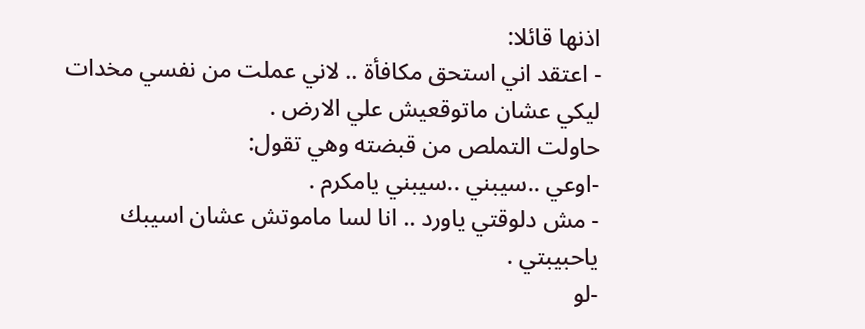اذنها قائلا:
- اعتقد اني استحق مكافأة .. لاني عملت من نفسي مخدات ليكي عشان ماتوقعيش علي الارض .
حاولت التملص من قبضته وهي تقول:
-اوعي ..سيبني ..سيبني يامكرم .
- مش دلوقتي ياورد .. انا لسا ماموتش عشان اسيبك ياحبيبتي .
-لو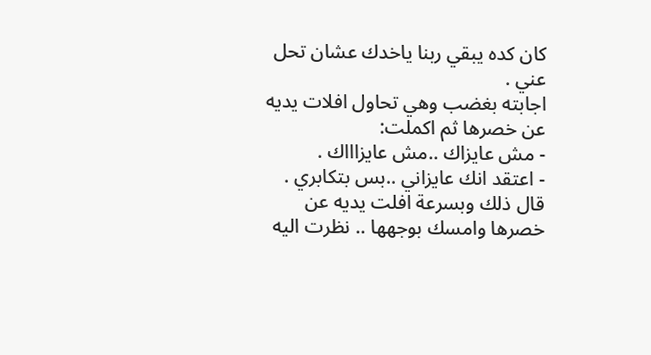كان كده يبقي ربنا ياخدك عشان تحل عني .
اجابته بغضب وهي تحاول افلات يديه عن خصرها ثم اكملت:
- مش عايزاك ..مش عايزاااك .
- اعتقد انك عايزاني ..بس بتكابري .
قال ذلك وبسرعة افلت يديه عن خصرها وامسك بوجهها .. نظرت اليه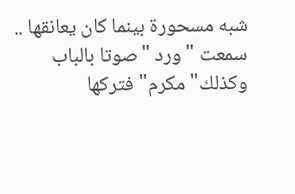شبه مسحورة بينما كان يعانقها ..
سمعت "ورد "صوتا بالباب وكذلك" مكرم" فتركها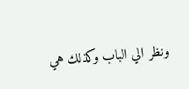ونظر الي الباب وكذلك هي